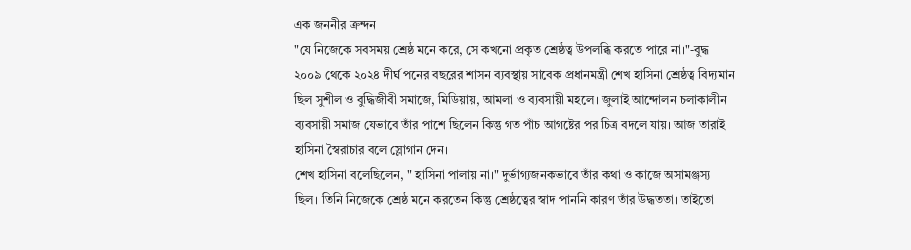এক জননীর ক্রন্দন
"যে নিজেকে সবসময় শ্রেষ্ঠ মনে করে, সে কখনো প্রকৃত শ্রেষ্ঠত্ব উপলব্ধি করতে পারে না।"-বুদ্ধ
২০০৯ থেকে ২০২৪ দীর্ঘ পনের বছরের শাসন ব্যবস্থায় সাবেক প্রধানমন্ত্রী শেখ হাসিনা শ্রেষ্ঠত্ব বিদ্যমান ছিল সুশীল ও বুদ্ধিজীবী সমাজে, মিডিয়ায়, আমলা ও ব্যবসায়ী মহলে। জুলাই আন্দোলন চলাকালীন ব্যবসায়ী সমাজ যেভাবে তাঁর পাশে ছিলেন কিন্তু গত পাঁচ আগষ্টের পর চিত্র বদলে যায়। আজ তারাই হাসিনা স্বৈরাচার বলে স্লোগান দেন।
শেখ হাসিনা বলেছিলেন, " হাসিনা পালায় না।" দুর্ভাগ্যজনকভাবে তাঁর কথা ও কাজে অসামঞ্জস্য ছিল। তিনি নিজেকে শ্রেষ্ঠ মনে করতেন কিন্তু শ্রেষ্ঠত্বের স্বাদ পাননি কারণ তাঁর উদ্ধততা। তাইতো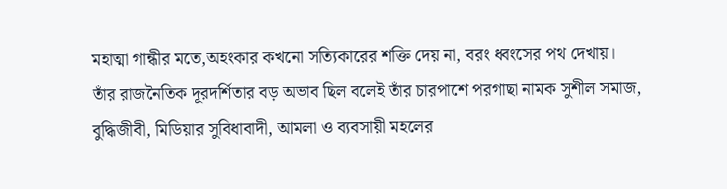মহাত্মা গান্ধীর মতে,অহংকার কখনো সত্যিকারের শক্তি দেয় না, বরং ধ্বংসের পথ দেখায়।
তাঁর রাজনৈতিক দূরদর্শিতার বড় অভাব ছিল বলেই তাঁর চারপাশে পরগাছা নামক সুশীল সমাজ, বুদ্ধিজীবী, মিডিয়ার সুবিধাবাদী, আমলা ও ব্যবসায়ী মহলের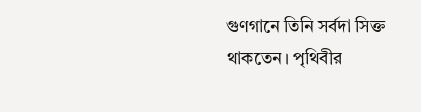গুণগানে তিনি সর্বদা সিক্ত থাকতেন। পৃথিবীর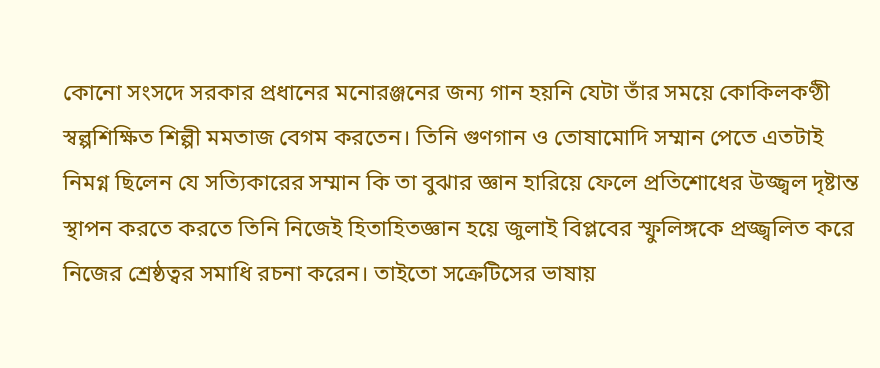কোনো সংসদে সরকার প্রধানের মনোরঞ্জনের জন্য গান হয়নি যেটা তাঁর সময়ে কোকিলকণ্ঠী স্বল্পশিক্ষিত শিল্পী মমতাজ বেগম করতেন। তিনি গুণগান ও তোষামোদি সম্মান পেতে এতটাই নিমগ্ন ছিলেন যে সত্যিকারের সম্মান কি তা বুঝার জ্ঞান হারিয়ে ফেলে প্রতিশোধের উজ্জ্বল দৃষ্টান্ত স্থাপন করতে করতে তিনি নিজেই হিতাহিতজ্ঞান হয়ে জুলাই বিপ্লবের স্ফুলিঙ্গকে প্রজ্জ্বলিত করে নিজের শ্রেষ্ঠত্বর সমাধি রচনা করেন। তাইতো সক্রেটিসের ভাষায়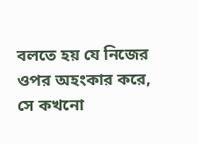বলতে হয় যে নিজের ওপর অহংকার করে, সে কখনো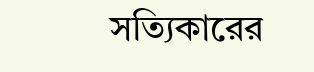সত্যিকারের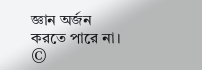জ্ঞান অর্জন করতে পারে না।
©